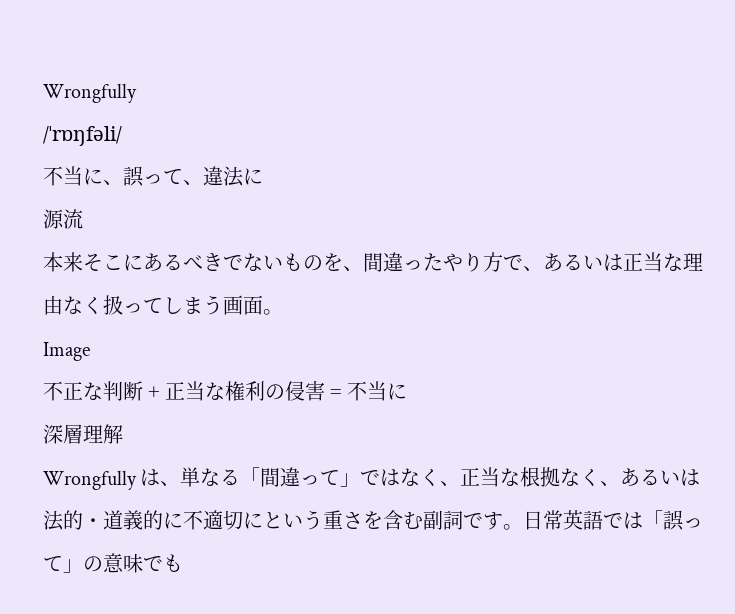Wrongfully
/ˈrɒŋfəli/
不当に、誤って、違法に
源流
本来そこにあるべきでないものを、間違ったやり方で、あるいは正当な理由なく扱ってしまう画面。
Image
不正な判断 + 正当な権利の侵害 = 不当に
深層理解
Wrongfully は、単なる「間違って」ではなく、正当な根拠なく、あるいは法的・道義的に不適切にという重さを含む副詞です。日常英語では「誤って」の意味でも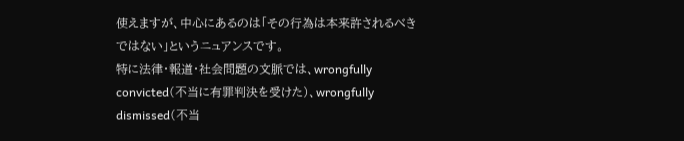使えますが、中心にあるのは「その行為は本来許されるべきではない」というニュアンスです。
特に法律・報道・社会問題の文脈では、wrongfully convicted(不当に有罪判決を受けた)、wrongfully dismissed(不当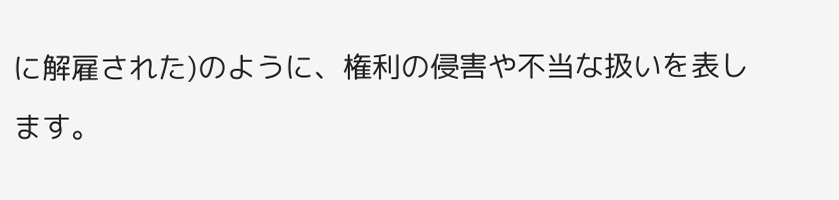に解雇された)のように、権利の侵害や不当な扱いを表します。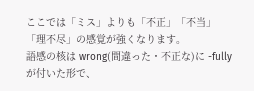ここでは「ミス」よりも「不正」「不当」「理不尽」の感覚が強くなります。
語感の核は wrong(間違った・不正な)に -fully が付いた形で、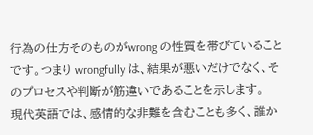行為の仕方そのものがwrong の性質を帯びていることです。つまり wrongfully は、結果が悪いだけでなく、そのプロセスや判断が筋違いであることを示します。
現代英語では、感情的な非難を含むことも多く、誰か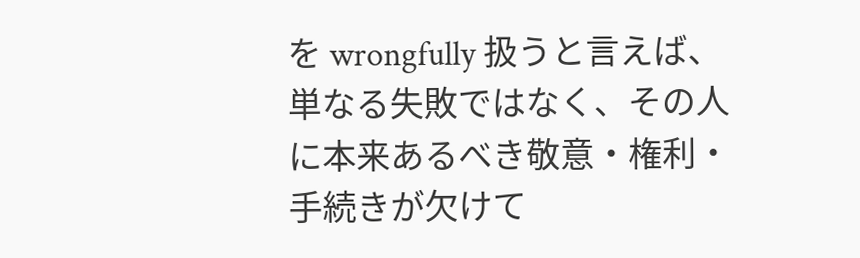を wrongfully 扱うと言えば、単なる失敗ではなく、その人に本来あるべき敬意・権利・手続きが欠けて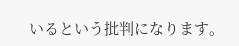いるという批判になります。